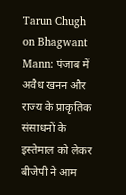Tarun Chugh on Bhagwant Mann: पंजाब में अवैध खनन और राज्य के प्राकृतिक संसाधनों के इस्तेमाल को लेकर बीजेपी ने आम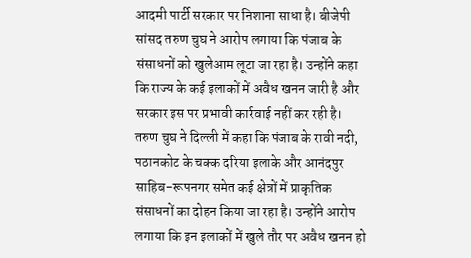आदमी पार्टी सरकार पर निशाना साधा है। बीजेपी सांसद तरुण चुघ ने आरोप लगाया कि पंजाब के संसाधनों को खुलेआम लूटा जा रहा है। उन्होंने कहा कि राज्य के कई इलाकों में अवैध खनन जारी है और सरकार इस पर प्रभावी कार्रवाई नहीं कर रही है।
तरुण चुघ ने दिल्ली में कहा कि पंजाब के रावी नदी, पठानकोट के चक्क दरिया इलाके और आनंदपुर साहिब-रूपनगर समेत कई क्षेत्रों में प्राकृतिक संसाधनों का दोहन किया जा रहा है। उन्होंने आरोप लगाया कि इन इलाकों में खुले तौर पर अवैध खनन हो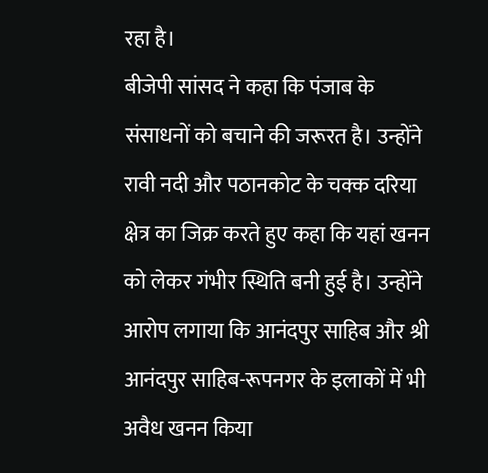रहा है।
बीजेपी सांसद ने कहा कि पंजाब के संसाधनों को बचाने की जरूरत है। उन्होंने रावी नदी और पठानकोट के चक्क दरिया क्षेत्र का जिक्र करते हुए कहा कि यहां खनन को लेकर गंभीर स्थिति बनी हुई है। उन्होंने आरोप लगाया कि आनंदपुर साहिब और श्री आनंदपुर साहिब-रूपनगर के इलाकों में भी अवैध खनन किया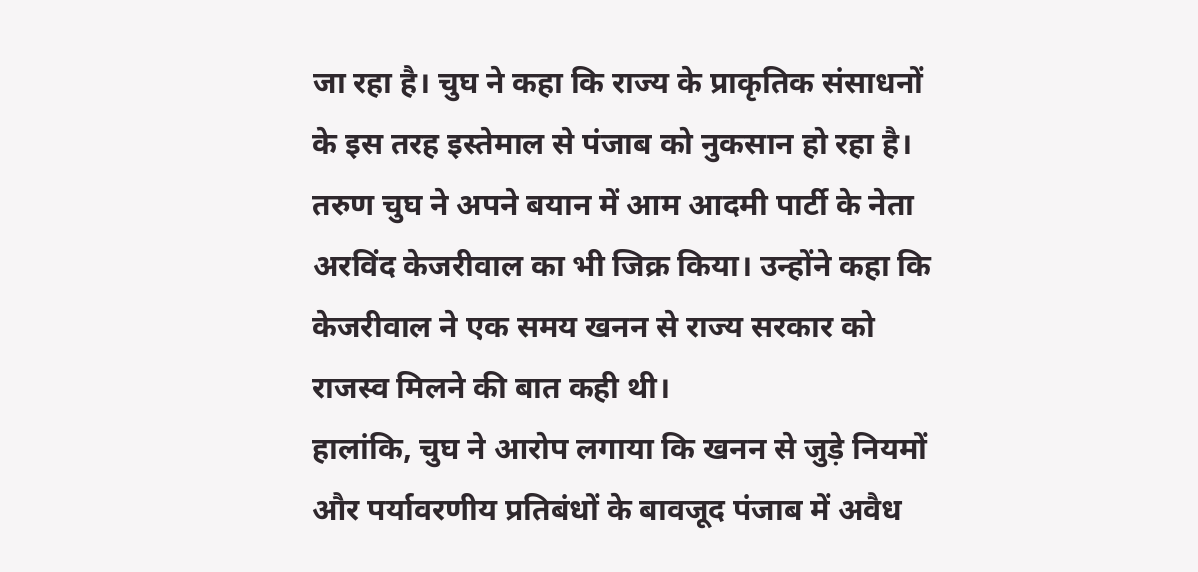जा रहा है। चुघ ने कहा कि राज्य के प्राकृतिक संसाधनों के इस तरह इस्तेमाल से पंजाब को नुकसान हो रहा है।
तरुण चुघ ने अपने बयान में आम आदमी पार्टी के नेता अरविंद केजरीवाल का भी जिक्र किया। उन्होंने कहा कि केजरीवाल ने एक समय खनन से राज्य सरकार को राजस्व मिलने की बात कही थी।
हालांकि, चुघ ने आरोप लगाया कि खनन से जुड़े नियमों और पर्यावरणीय प्रतिबंधों के बावजूद पंजाब में अवैध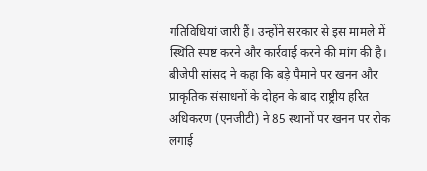गतिविधियां जारी हैं। उन्होंने सरकार से इस मामले में स्थिति स्पष्ट करने और कार्रवाई करने की मांग की है।
बीजेपी सांसद ने कहा कि बड़े पैमाने पर खनन और प्राकृतिक संसाधनों के दोहन के बाद राष्ट्रीय हरित अधिकरण (एनजीटी) ने 85 स्थानों पर खनन पर रोक लगाई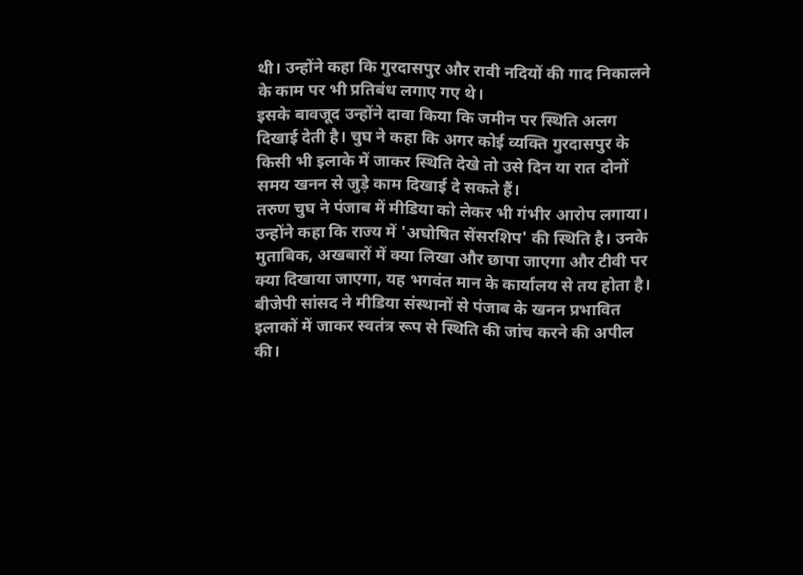थी। उन्होंने कहा कि गुरदासपुर और रावी नदियों की गाद निकालने के काम पर भी प्रतिबंध लगाए गए थे।
इसके बावजूद उन्होंने दावा किया कि जमीन पर स्थिति अलग दिखाई देती है। चुघ ने कहा कि अगर कोई व्यक्ति गुरदासपुर के किसी भी इलाके में जाकर स्थिति देखे तो उसे दिन या रात दोनों समय खनन से जुड़े काम दिखाई दे सकते हैं।
तरुण चुघ ने पंजाब में मीडिया को लेकर भी गंभीर आरोप लगाया। उन्होंने कहा कि राज्य में 'अघोषित सेंसरशिप' की स्थिति है। उनके मुताबिक, अखबारों में क्या लिखा और छापा जाएगा और टीवी पर क्या दिखाया जाएगा, यह भगवंत मान के कार्यालय से तय होता है।
बीजेपी सांसद ने मीडिया संस्थानों से पंजाब के खनन प्रभावित इलाकों में जाकर स्वतंत्र रूप से स्थिति की जांच करने की अपील की।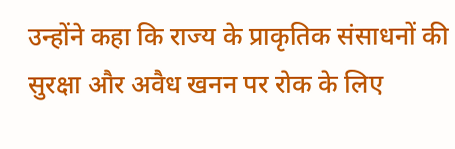उन्होंने कहा कि राज्य के प्राकृतिक संसाधनों की सुरक्षा और अवैध खनन पर रोक के लिए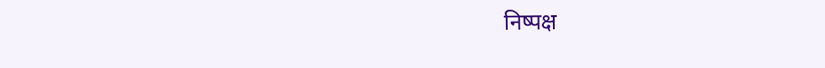निष्पक्ष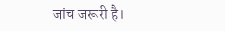जांच जरूरी है।